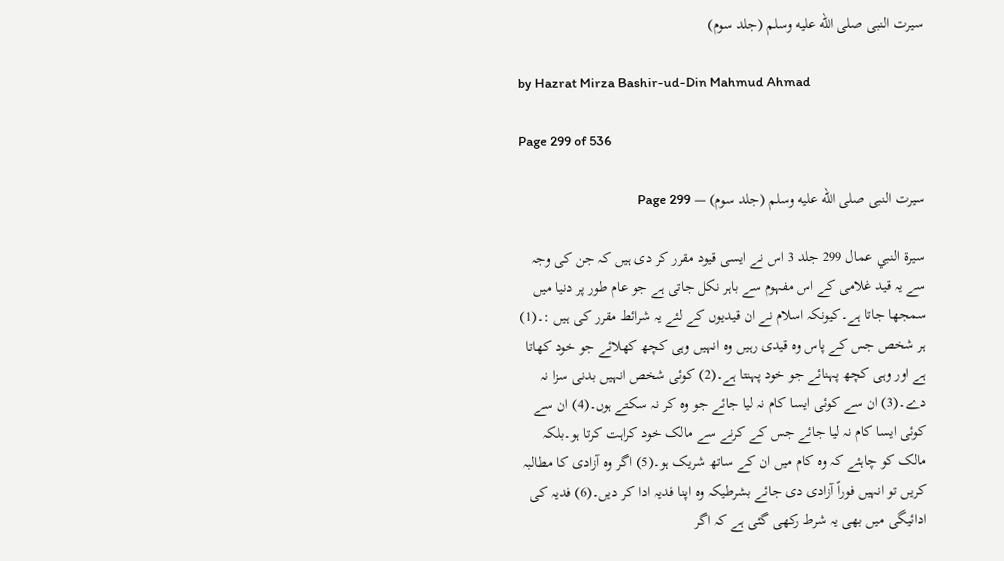سیرت النبی صلى الله عليه وسلم (جلد سوم)

by Hazrat Mirza Bashir-ud-Din Mahmud Ahmad

Page 299 of 536

سیرت النبی صلى الله عليه وسلم (جلد سوم) — Page 299

سيرة النبي عمال 299 جلد 3 اس نے ایسی قیود مقرر کر دی ہیں کہ جن کی وجہ سے یہ قید غلامی کے اس مفہوم سے باہر نکل جاتی ہے جو عام طور پر دنیا میں سمجھا جاتا ہے۔کیونکہ اسلام نے ان قیدیوں کے لئے یہ شرائط مقرر کی ہیں :۔(1) ہر شخص جس کے پاس وہ قیدی رہیں وہ انہیں وہی کچھ کھلائے جو خود کھاتا ہے اور وہی کچھ پہنائے جو خود پہنتا ہے۔(2) کوئی شخص انہیں بدنی سزا نہ دے۔(3) ان سے کوئی ایسا کام نہ لیا جائے جو وہ کر نہ سکتے ہوں۔(4) ان سے کوئی ایسا کام نہ لیا جائے جس کے کرنے سے مالک خود کراہت کرتا ہو۔بلکہ مالک کو چاہئے کہ وہ کام میں ان کے ساتھ شریک ہو۔(5) اگر وہ آزادی کا مطالبہ کریں تو انہیں فوراً آزادی دی جائے بشرطیکہ وہ اپنا فدیہ ادا کر دیں۔(6) فدیہ کی ادائیگی میں بھی یہ شرط رکھی گئی ہے کہ اگر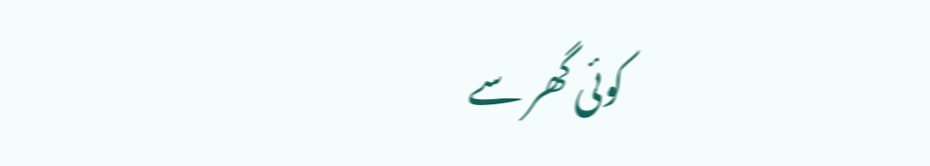کوئی گھر سے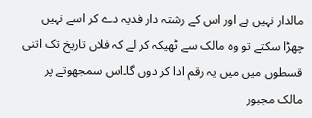مالدار نہیں ہے اور اس کے رشتہ دار فدیہ دے کر اسے نہیں چھڑا سکتے تو وہ مالک سے ٹھیکہ کر لے کہ فلاں تاریخ تک اتنی قسطوں میں میں یہ رقم ادا کر دوں گا۔اس سمجھوتے پر مالک مجبور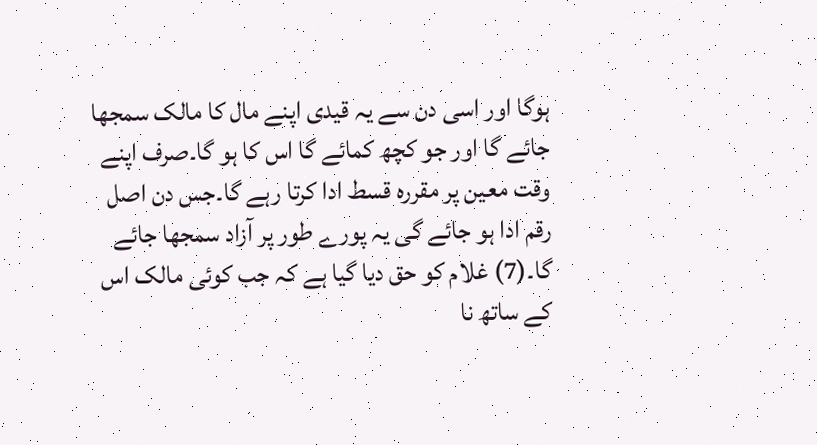ہوگا اور اسی دن سے یہ قیدی اپنے مال کا مالک سمجھا جائے گا اور جو کچھ کمائے گا اس کا ہو گا۔صرف اپنے وقت معین پر مقررہ قسط ادا کرتا رہے گا۔جس دن اصل رقم ادا ہو جائے گی یہ پورے طور پر آزاد سمجھا جائے گا۔(7) غلام کو حق دیا گیا ہے کہ جب کوئی مالک اس کے ساتھ نا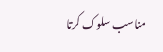مناسب سلوک کرتا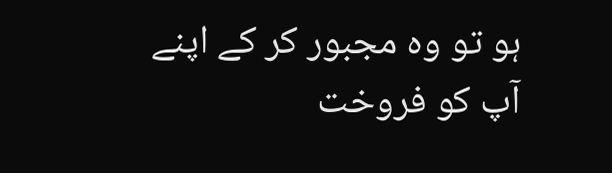ہو تو وہ مجبور کر کے اپنے آپ کو فروخت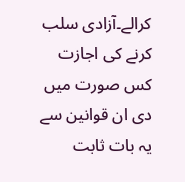کرالے۔آزادی سلب کرنے کی اجازت کس صورت میں دی ان قوانین سے یہ بات ثابت